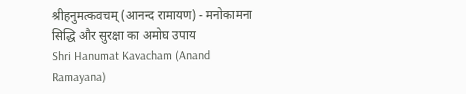श्रीहनुमत्कवचम् (आनन्द रामायण) - मनोकामना सिद्धि और सुरक्षा का अमोघ उपाय
Shri Hanumat Kavacham (Anand Ramayana)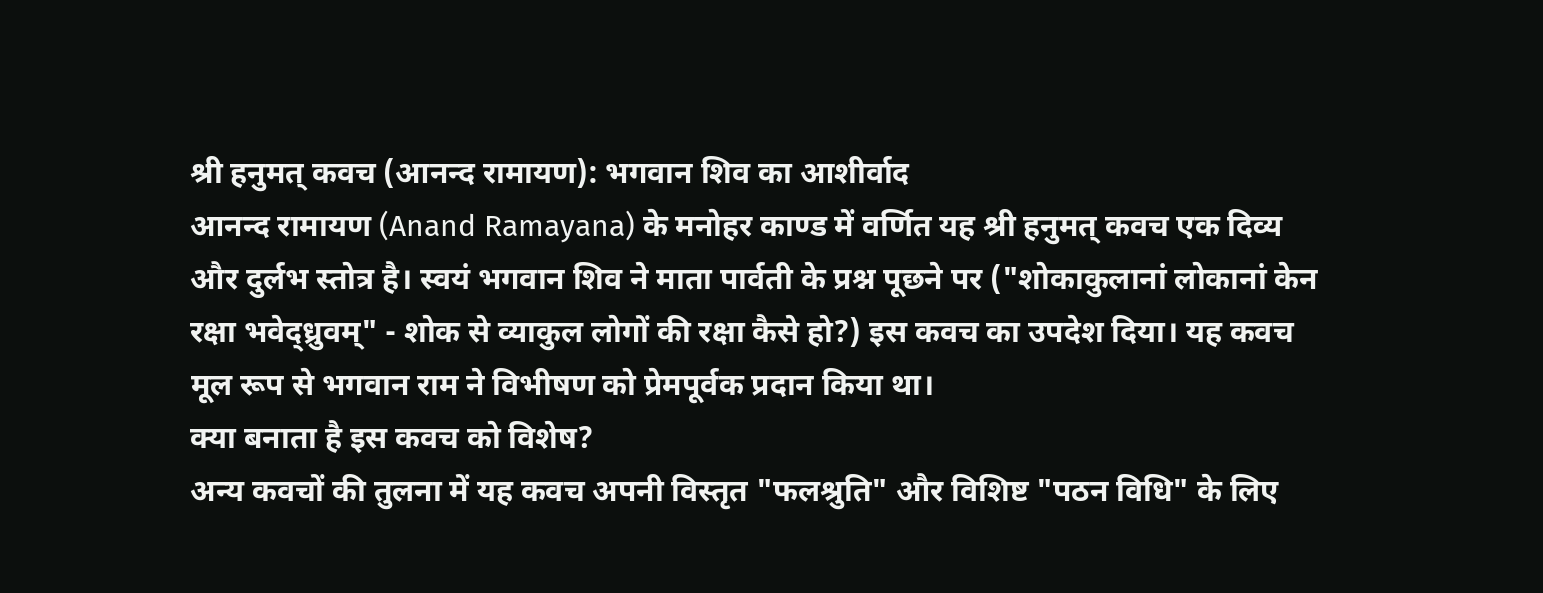श्री हनुमत् कवच (आनन्द रामायण): भगवान शिव का आशीर्वाद
आनन्द रामायण (Anand Ramayana) के मनोहर काण्ड में वर्णित यह श्री हनुमत् कवच एक दिव्य और दुर्लभ स्तोत्र है। स्वयं भगवान शिव ने माता पार्वती के प्रश्न पूछने पर ("शोकाकुलानां लोकानां केन रक्षा भवेद्ध्रुवम्" - शोक से व्याकुल लोगों की रक्षा कैसे हो?) इस कवच का उपदेश दिया। यह कवच मूल रूप से भगवान राम ने विभीषण को प्रेमपूर्वक प्रदान किया था।
क्या बनाता है इस कवच को विशेष?
अन्य कवचों की तुलना में यह कवच अपनी विस्तृत "फलश्रुति" और विशिष्ट "पठन विधि" के लिए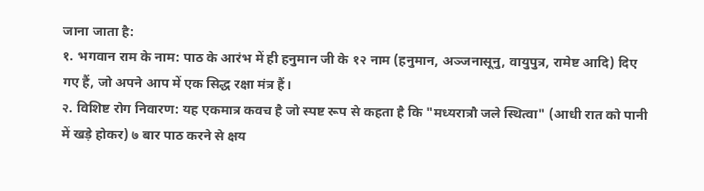जाना जाता है:
१. भगवान राम के नाम: पाठ के आरंभ में ही हनुमान जी के १२ नाम (हनुमान, अञ्जनासूनु, वायुपुत्र, रामेष्ट आदि) दिए गए हैं, जो अपने आप में एक सिद्ध रक्षा मंत्र हैं।
२. विशिष्ट रोग निवारण: यह एकमात्र कवच है जो स्पष्ट रूप से कहता है कि "मध्यरात्रौ जले स्थित्वा" (आधी रात को पानी में खड़े होकर) ७ बार पाठ करने से क्षय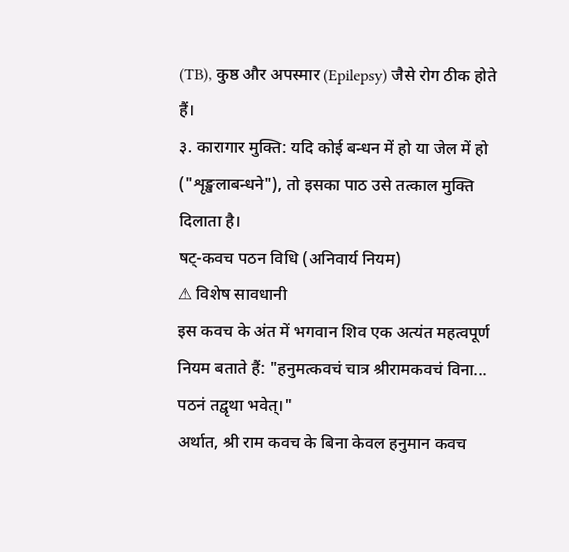(TB), कुष्ठ और अपस्मार (Epilepsy) जैसे रोग ठीक होते हैं।
३. कारागार मुक्ति: यदि कोई बन्धन में हो या जेल में हो ("शृङ्खलाबन्धने"), तो इसका पाठ उसे तत्काल मुक्ति दिलाता है।
षट्-कवच पठन विधि (अनिवार्य नियम)
⚠ विशेष सावधानी
इस कवच के अंत में भगवान शिव एक अत्यंत महत्वपूर्ण नियम बताते हैं: "हनुमत्कवचं चात्र श्रीरामकवचं विना... पठनं तद्वृथा भवेत्।"
अर्थात, श्री राम कवच के बिना केवल हनुमान कवच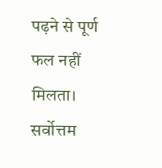पढ़ने से पूर्ण फल नहीं मिलता। सर्वोत्तम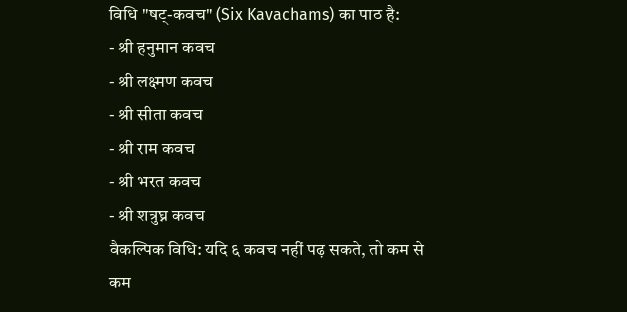विधि "षट्-कवच" (Six Kavachams) का पाठ है:
- श्री हनुमान कवच
- श्री लक्ष्मण कवच
- श्री सीता कवच
- श्री राम कवच
- श्री भरत कवच
- श्री शत्रुघ्न कवच
वैकल्पिक विधि: यदि ६ कवच नहीं पढ़ सकते, तो कम से कम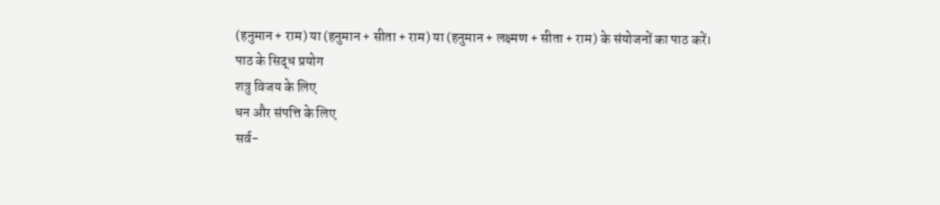(हनुमान + राम) या (हनुमान + सीता + राम) या (हनुमान + लक्ष्मण + सीता + राम) के संयोजनों का पाठ करें।
पाठ के सिद्ध प्रयोग
शत्रु विजय के लिए
धन और संपत्ति के लिए
सर्व-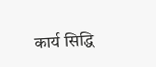कार्य सिद्धि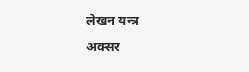लेखन यन्त्र
अक्सर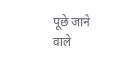पूछे जाने वाले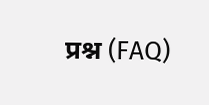प्रश्न (FAQ)